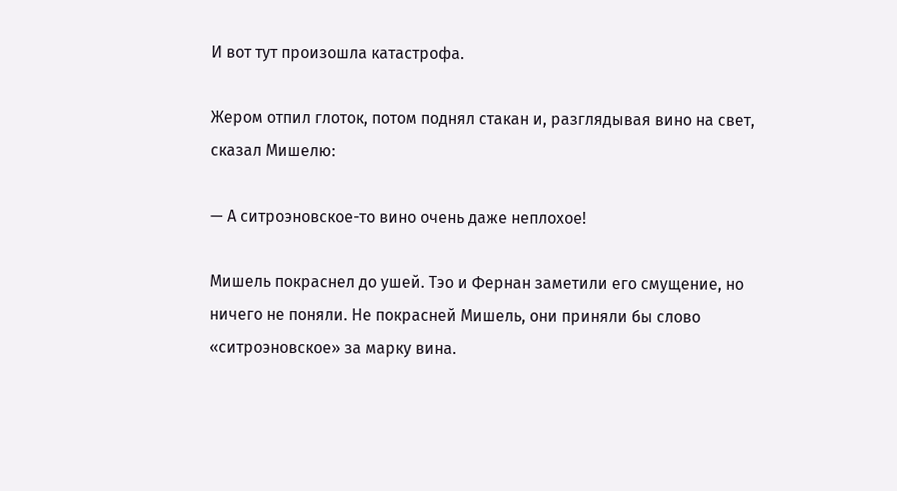И вот тут произошла катастрофа.

Жером отпил глоток, потом поднял стакан и, разглядывая вино на свет, сказал Мишелю:

— А ситроэновское-то вино очень даже неплохое!

Мишель покраснел до ушей. Тэо и Фернан заметили его смущение, но ничего не поняли. Не покрасней Мишель, они приняли бы слово «ситроэновское» за марку вина.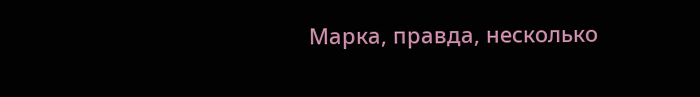Марка, правда, несколько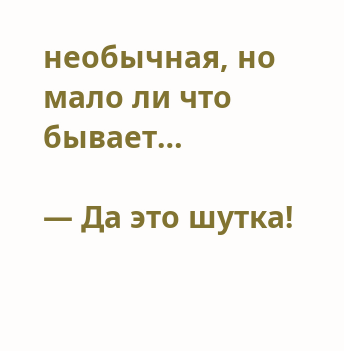необычная, но мало ли что бывает…

— Да это шутка!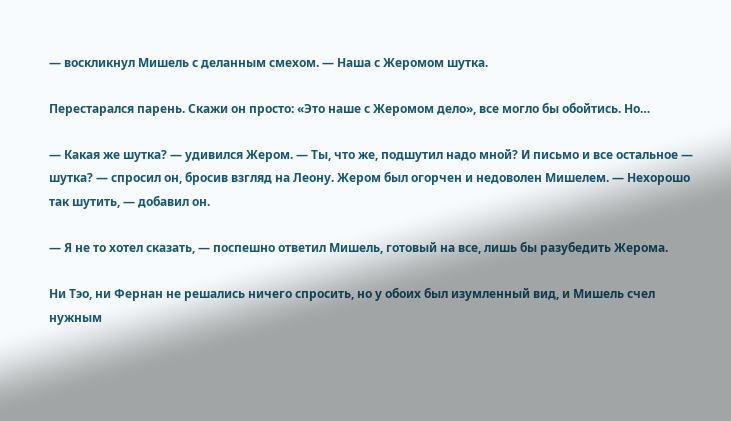— воскликнул Мишель с деланным смехом. — Наша с Жеромом шутка.

Перестарался парень. Скажи он просто: «Это наше с Жеромом дело», все могло бы обойтись. Но…

— Какая же шутка? — удивился Жером. — Ты, что же, подшутил надо мной? И письмо и все остальное — шутка? — спросил он, бросив взгляд на Леону. Жером был огорчен и недоволен Мишелем. — Нехорошо так шутить, — добавил он.

— Я не то хотел сказать, — поспешно ответил Мишель, готовый на все, лишь бы разубедить Жерома.

Ни Тэо, ни Фернан не решались ничего спросить, но у обоих был изумленный вид, и Мишель счел нужным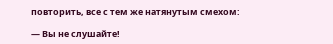повторить, все с тем же натянутым смехом:

— Вы не слушайте!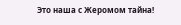Это наша с Жеромом тайна!